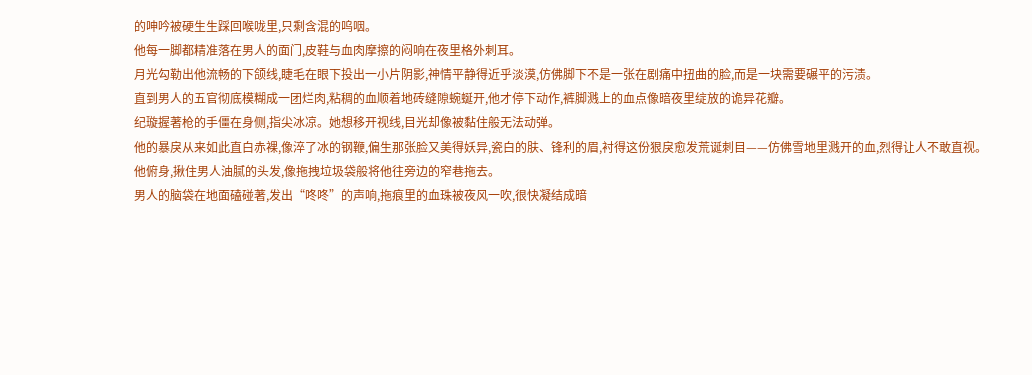的呻吟被硬生生踩回喉咙里,只剩含混的呜咽。
他每一脚都精准落在男人的面门,皮鞋与血肉摩擦的闷响在夜里格外刺耳。
月光勾勒出他流畅的下颌线,睫毛在眼下投出一小片阴影,神情平静得近乎淡漠,仿佛脚下不是一张在剧痛中扭曲的脸,而是一块需要碾平的污渍。
直到男人的五官彻底模糊成一团烂肉,粘稠的血顺着地砖缝隙蜿蜒开,他才停下动作,裤脚溅上的血点像暗夜里绽放的诡异花瓣。
纪璇握著枪的手僵在身侧,指尖冰凉。她想移开视线,目光却像被黏住般无法动弹。
他的暴戾从来如此直白赤裸,像淬了冰的钢鞭,偏生那张脸又美得妖异,瓷白的肤、锋利的眉,衬得这份狠戾愈发荒诞刺目——仿佛雪地里溅开的血,烈得让人不敢直视。
他俯身,揪住男人油腻的头发,像拖拽垃圾袋般将他往旁边的窄巷拖去。
男人的脑袋在地面磕碰著,发出“咚咚”的声响,拖痕里的血珠被夜风一吹,很快凝结成暗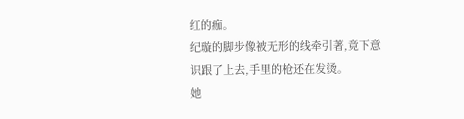红的痂。
纪璇的脚步像被无形的线牵引著,竟下意识跟了上去,手里的枪还在发烫。
她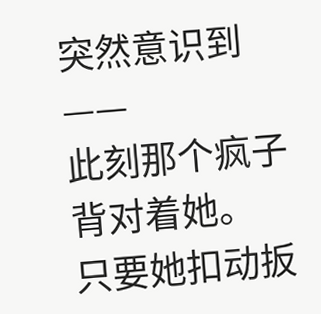突然意识到——
此刻那个疯子背对着她。
只要她扣动扳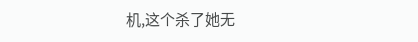机,这个杀了她无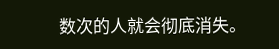数次的人就会彻底消失。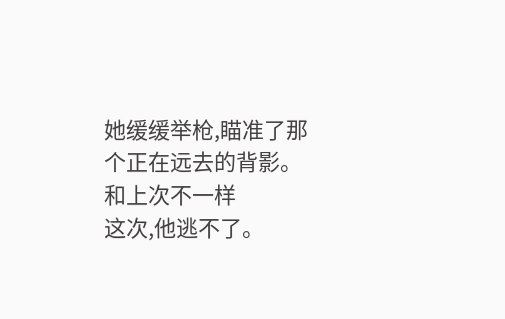她缓缓举枪,瞄准了那个正在远去的背影。
和上次不一样
这次,他逃不了。